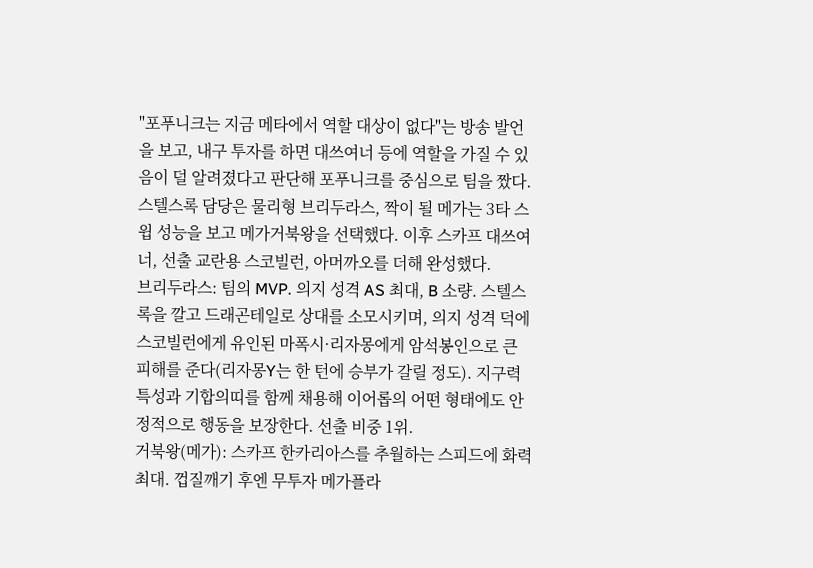"포푸니크는 지금 메타에서 역할 대상이 없다"는 방송 발언을 보고, 내구 투자를 하면 대쓰여너 등에 역할을 가질 수 있음이 덜 알려졌다고 판단해 포푸니크를 중심으로 팀을 짰다. 스텔스록 담당은 물리형 브리두라스, 짝이 될 메가는 3타 스윕 성능을 보고 메가거북왕을 선택했다. 이후 스카프 대쓰여너, 선출 교란용 스코빌런, 아머까오를 더해 완성했다.
브리두라스: 팀의 MVP. 의지 성격 AS 최대, B 소량. 스텔스록을 깔고 드래곤테일로 상대를 소모시키며, 의지 성격 덕에 스코빌런에게 유인된 마폭시·리자몽에게 암석봉인으로 큰 피해를 준다(리자몽Y는 한 턴에 승부가 갈릴 정도). 지구력 특성과 기합의띠를 함께 채용해 이어롭의 어떤 형태에도 안정적으로 행동을 보장한다. 선출 비중 1위.
거북왕(메가): 스카프 한카리아스를 추월하는 스피드에 화력 최대. 껍질깨기 후엔 무투자 메가플라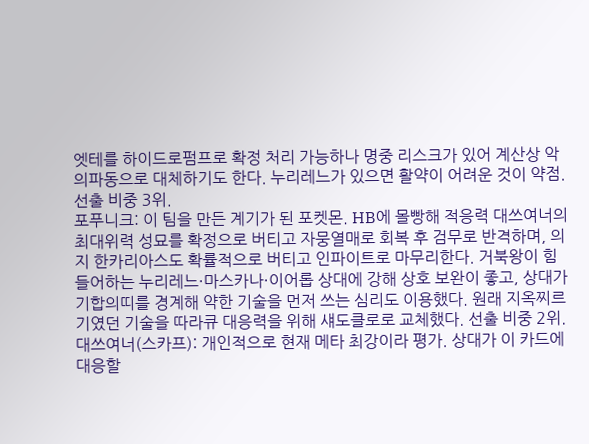엣테를 하이드로펌프로 확정 처리 가능하나 명중 리스크가 있어 계산상 악의파동으로 대체하기도 한다. 누리레느가 있으면 활약이 어려운 것이 약점. 선출 비중 3위.
포푸니크: 이 팀을 만든 계기가 된 포켓몬. HB에 몰빵해 적응력 대쓰여너의 최대위력 성묘를 확정으로 버티고 자뭉열매로 회복 후 검무로 반격하며, 의지 한카리아스도 확률적으로 버티고 인파이트로 마무리한다. 거북왕이 힘들어하는 누리레느·마스카나·이어롭 상대에 강해 상호 보완이 좋고, 상대가 기합의띠를 경계해 약한 기술을 먼저 쓰는 심리도 이용했다. 원래 지옥찌르기였던 기술을 따라큐 대응력을 위해 섀도클로로 교체했다. 선출 비중 2위.
대쓰여너(스카프): 개인적으로 현재 메타 최강이라 평가. 상대가 이 카드에 대응할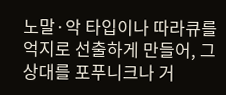노말·악 타입이나 따라큐를 억지로 선출하게 만들어, 그 상대를 포푸니크나 거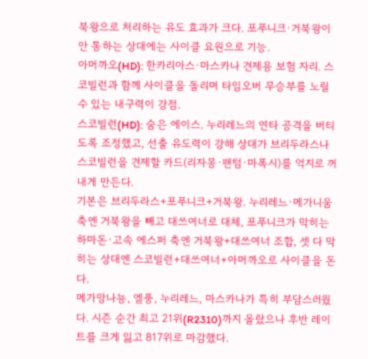북왕으로 처리하는 유도 효과가 크다. 포푸니크·거북왕이 안 통하는 상대에는 사이클 요원으로 기능.
아머까오(HD): 한카리아스·마스카나 견제용 보험 자리. 스코빌런과 함께 사이클을 돌리며 타임오버 무승부를 노릴 수 있는 내구력이 강점.
스코빌런(HD): 숨은 에이스. 누리레느의 연타 공격을 버티도록 조정했고, 선출 유도력이 강해 상대가 브리두라스나 스코빌런을 견제할 카드(리자몽·팬텀·마폭시)를 억지로 꺼내게 만든다.
기본은 브리두라스+포푸니크+거북왕. 누리레느·메가니움 축엔 거북왕을 빼고 대쓰여너로 대체, 포푸니크가 막히는 하마돈·고속 에스퍼 축엔 거북왕+대쓰여너 조합, 셋 다 막히는 상대엔 스코빌런+대쓰여너+아머까오로 사이클을 돈다.
메가망나뇽, 엘풍, 누리레느, 마스카나가 특히 부담스러웠다. 시즌 순간 최고 21위(R2310)까지 올랐으나 후반 레이트를 크게 잃고 817위로 마감했다.